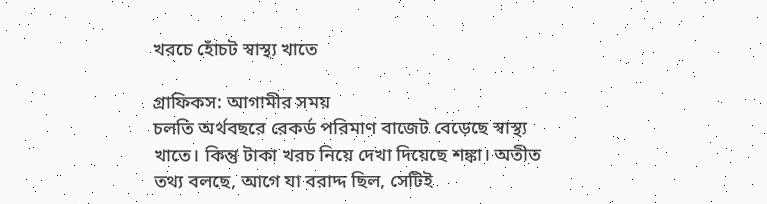খরচে হোঁচট স্বাস্থ্য খাতে

গ্রাফিকস: আগামীর সময়
চলতি অর্থবছরে রেকর্ড পরিমাণ বাজেট বেড়েছে স্বাস্থ্য খাতে। কিন্তু টাকা খরচ নিয়ে দেখা দিয়েছে শঙ্কা। অতীত তথ্য বলছে, আগে যা বরাদ্দ ছিল, সেটিই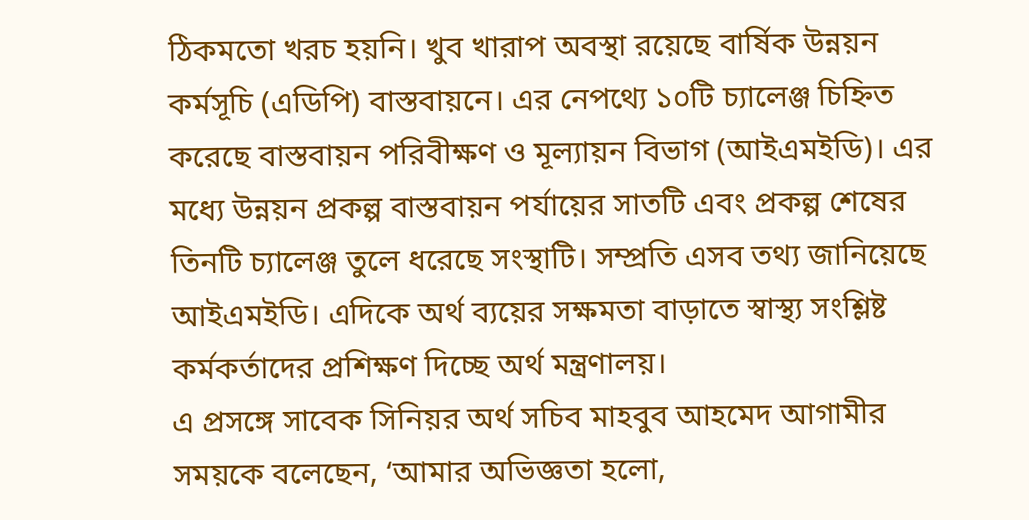ঠিকমতো খরচ হয়নি। খুব খারাপ অবস্থা রয়েছে বার্ষিক উন্নয়ন কর্মসূচি (এডিপি) বাস্তবায়নে। এর নেপথ্যে ১০টি চ্যালেঞ্জ চিহ্নিত করেছে বাস্তবায়ন পরিবীক্ষণ ও মূল্যায়ন বিভাগ (আইএমইডি)। এর মধ্যে উন্নয়ন প্রকল্প বাস্তবায়ন পর্যায়ের সাতটি এবং প্রকল্প শেষের তিনটি চ্যালেঞ্জ তুলে ধরেছে সংস্থাটি। সম্প্রতি এসব তথ্য জানিয়েছে আইএমইডি। এদিকে অর্থ ব্যয়ের সক্ষমতা বাড়াতে স্বাস্থ্য সংশ্লিষ্ট কর্মকর্তাদের প্রশিক্ষণ দিচ্ছে অর্থ মন্ত্রণালয়।
এ প্রসঙ্গে সাবেক সিনিয়র অর্থ সচিব মাহবুব আহমেদ আগামীর সময়কে বলেছেন, ‘আমার অভিজ্ঞতা হলো,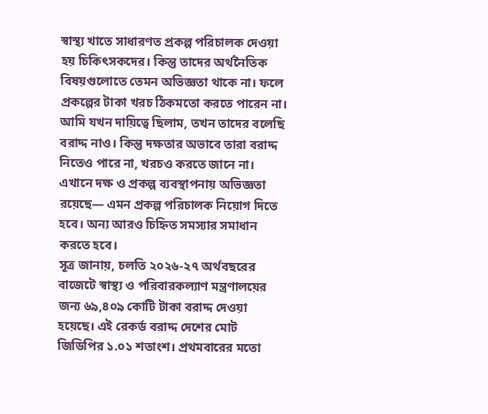স্বাস্থ্য খাতে সাধারণত প্রকল্প পরিচালক দেওয়া হয় চিকিৎসকদের। কিন্তু তাদের অর্থনৈতিক বিষয়গুলোতে তেমন অভিজ্ঞতা থাকে না। ফলে প্রকল্পের টাকা খরচ ঠিকমতো করতে পারেন না। আমি যখন দায়িত্বে ছিলাম, তখন তাদের বলেছি বরাদ্দ নাও। কিন্তু দক্ষতার অভাবে তারা বরাদ্দ নিতেও পারে না, খরচও করতে জানে না। এখানে দক্ষ ও প্রকল্প ব্যবস্থাপনায় অভিজ্ঞতা রয়েছে— এমন প্রকল্প পরিচালক নিয়োগ দিতে হবে। অন্য আরও চিহ্নিত সমস্যার সমাধান করতে হবে।
সূত্র জানায়, চলতি ২০২৬-২৭ অর্থবছরের বাজেটে স্বাস্থ্য ও পরিবারকল্যাণ মন্ত্রণালয়ের জন্য ৬৯,৪০৯ কোটি টাকা বরাদ্দ দেওয়া হয়েছে। এই রেকর্ড বরাদ্দ দেশের মোট জিডিপির ১.০১ শতাংশ। প্রথমবারের মতো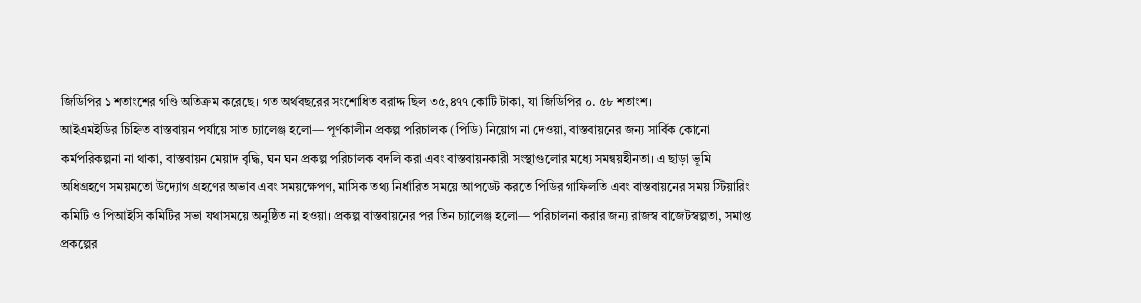জিডিপির ১ শতাংশের গণ্ডি অতিক্রম করেছে। গত অর্থবছরের সংশোধিত বরাদ্দ ছিল ৩৫,৪৭৭ কোটি টাকা, যা জিডিপির ০. ৫৮ শতাংশ।
আইএমইডির চিহ্নিত বাস্তবায়ন পর্যায়ে সাত চ্যালেঞ্জ হলো— পূর্ণকালীন প্রকল্প পরিচালক (পিডি) নিয়োগ না দেওয়া, বাস্তবায়নের জন্য সার্বিক কোনো কর্মপরিকল্পনা না থাকা, বাস্তবায়ন মেয়াদ বৃদ্ধি, ঘন ঘন প্রকল্প পরিচালক বদলি করা এবং বাস্তবায়নকারী সংস্থাগুলোর মধ্যে সমন্বয়হীনতা। এ ছাড়া ভূমি অধিগ্রহণে সময়মতো উদ্যোগ গ্রহণের অভাব এবং সময়ক্ষেপণ, মাসিক তথ্য নির্ধারিত সময়ে আপডেট করতে পিডির গাফিলতি এবং বাস্তবায়নের সময় স্টিয়ারিং কমিটি ও পিআইসি কমিটির সভা যথাসময়ে অনুষ্ঠিত না হওয়া। প্রকল্প বাস্তবায়নের পর তিন চ্যালেঞ্জ হলো— পরিচালনা করার জন্য রাজস্ব বাজেটস্বল্পতা, সমাপ্ত প্রকল্পের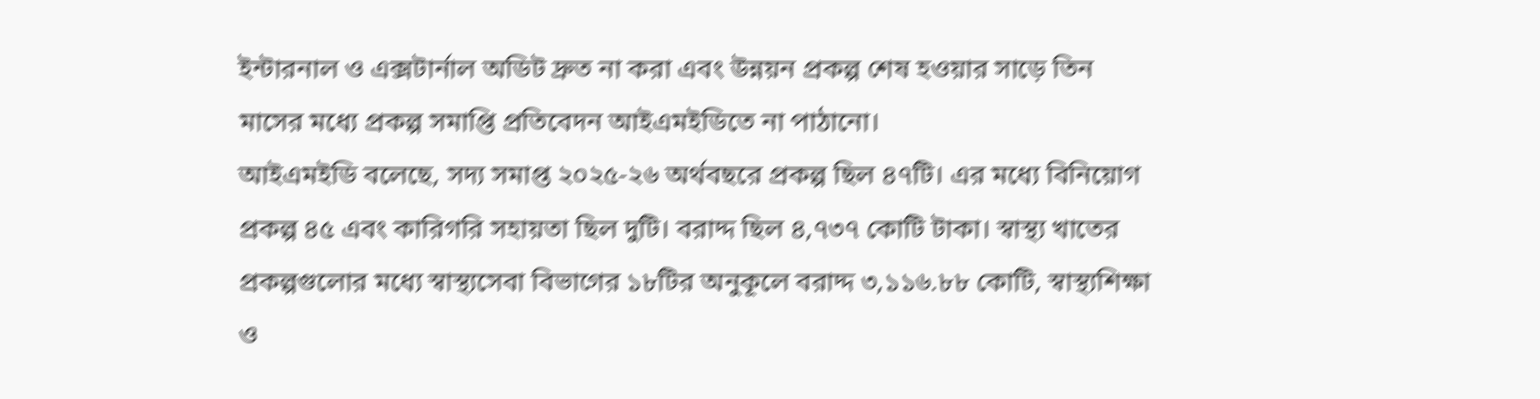ইন্টারনাল ও এক্সটার্নাল অডিট দ্রুত না করা এবং উন্নয়ন প্রকল্প শেষ হওয়ার সাড়ে তিন মাসের মধ্যে প্রকল্প সমাপ্তি প্রতিবেদন আইএমইডিতে না পাঠানো।
আইএমইডি বলেছে, সদ্য সমাপ্ত ২০২৫-২৬ অর্থবছরে প্রকল্প ছিল ৪৭টি। এর মধ্যে বিনিয়োগ প্রকল্প ৪৫ এবং কারিগরি সহায়তা ছিল দুটি। বরাদ্দ ছিল ৪,৭৩৭ কোটি টাকা। স্বাস্থ্য খাতের প্রকল্পগুলোর মধ্যে স্বাস্থ্যসেবা বিভাগের ১৮টির অনুকূলে বরাদ্দ ৩,১১৬.৮৮ কোটি, স্বাস্থ্যশিক্ষা ও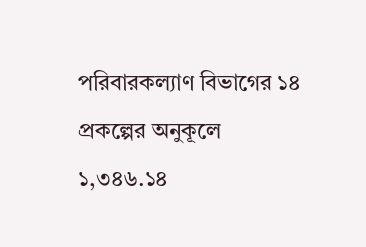পরিবারকল্যাণ বিভাগের ১৪ প্রকল্পের অনুকূলে ১,৩৪৬.১৪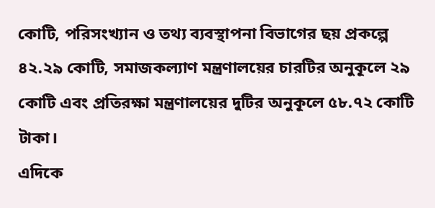কোটি, পরিসংখ্যান ও তথ্য ব্যবস্থাপনা বিভাগের ছয় প্রকল্পে ৪২.২৯ কোটি, সমাজকল্যাণ মন্ত্রণালয়ের চারটির অনুকূলে ২৯ কোটি এবং প্রতিরক্ষা মন্ত্রণালয়ের দুটির অনুকূলে ৫৮.৭২ কোটি টাকা।
এদিকে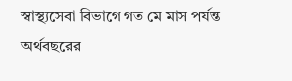স্বাস্থ্যসেবা বিভাগে গত মে মাস পর্যন্ত অর্থবছরের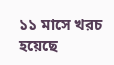১১ মাসে খরচ হয়েছে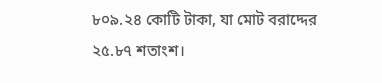৮০৯.২৪ কোটি টাকা, যা মোট বরাদ্দের ২৫.৮৭ শতাংশ।